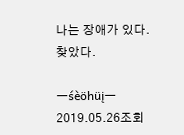나는 장애가 있다.
찾았다.

ㅡśèöhüįㅡ
2019.05.26조회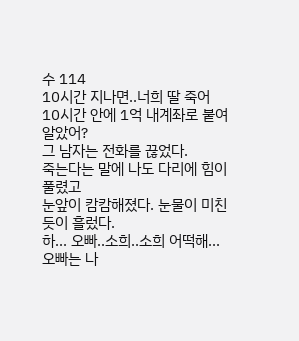수 114
10시간 지나면..너희 딸 죽어
10시간 안에 1억 내계좌로 붙여 알았어?
그 남자는 전화를 끊었다.
죽는다는 말에 나도 다리에 힘이 풀렸고
눈앞이 캄캄해졌다. 눈물이 미친듯이 흘렀다.
하... 오빠..소희..소희 어떡해...
오빠는 나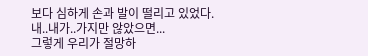보다 심하게 손과 발이 떨리고 있었다.
내..내가..가지만 않았으면...
그렇게 우리가 절망하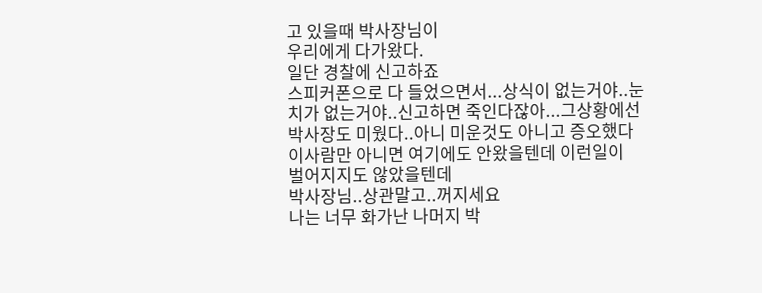고 있을때 박사장님이
우리에게 다가왔다.
일단 경찰에 신고하죠
스피커폰으로 다 들었으면서...상식이 없는거야..눈치가 없는거야..신고하면 죽인다잖아...그상황에선 박사장도 미웠다..아니 미운것도 아니고 증오했다
이사람만 아니면 여기에도 안왔을텐데 이런일이
벌어지지도 않았을텐데
박사장님..상관말고..꺼지세요
나는 너무 화가난 나머지 박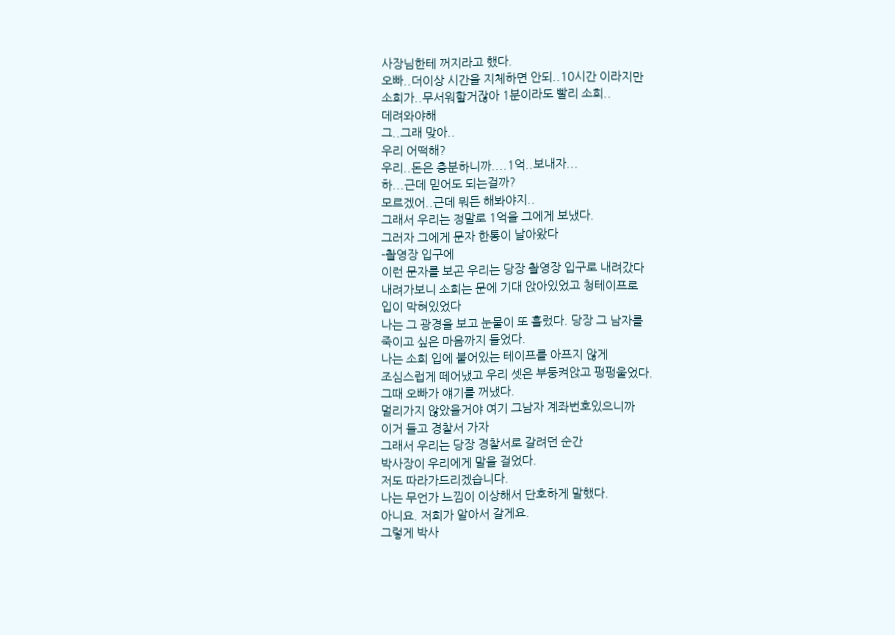사장님한테 꺼지라고 했다.
오빠..더이상 시간을 지체하면 안되..10시간 이라지만
소희가..무서워할거잖아 1분이라도 빨리 소희..
데려와야해
그..그래 맞아..
우리 어떡해?
우리..돈은 충분하니까....1억..보내자...
하...근데 믿어도 되는걸까?
모르겠어..근데 뭐든 해봐야지..
그래서 우리는 정말로 1억을 그에게 보냈다.
그러자 그에게 문자 한통이 날아왔다
-촬영장 입구에
이런 문자를 보곤 우리는 당장 촬영장 입구로 내려갔다
내려가보니 소희는 문에 기대 앉아있었고 청테이프로
입이 막혀있었다
나는 그 광경을 보고 눈물이 또 흘렀다. 당장 그 남자를
죽이고 싶은 마음까지 들었다.
나는 소희 입에 붙어있는 테이프를 아프지 않게
조심스럽게 떼어냈고 우리 셋은 부둥켜앉고 펑펑울었다.
그때 오빠가 얘기를 꺼냈다.
멀리가지 않았을거야 여기 그남자 계좌번호있으니까
이거 들고 경찰서 가자
그래서 우리는 당장 경찰서로 갈려던 순간
박사장이 우리에게 말을 걸었다.
저도 따라가드리겠습니다.
나는 무언가 느낌이 이상해서 단호하게 말했다.
아니요. 저희가 알아서 갈게요.
그렇게 박사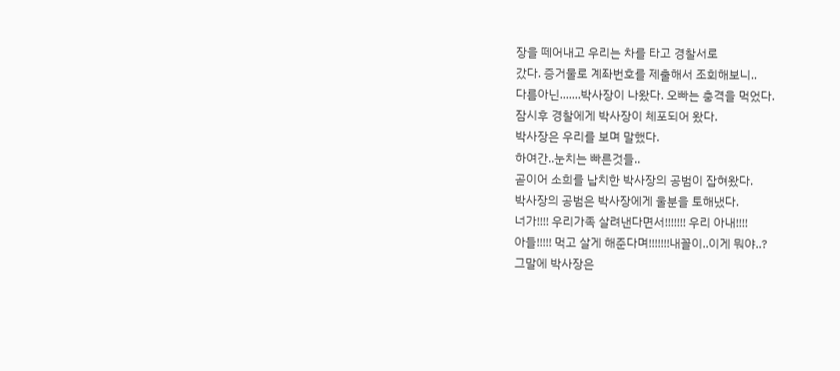장을 떼어내고 우리는 차를 타고 경찰서로
갔다. 증거물로 계좌번호를 제출해서 조회해보니..
다름아닌.......박사장이 나왔다. 오빠는 충격을 먹었다.
잠시후 경찰에게 박사장이 체포되어 왔다.
박사장은 우리를 보며 말했다.
하여간..눈치는 빠른것들..
곧이어 소희를 납치한 박사장의 공범이 잡혀왔다.
박사장의 공범은 박사장에게 울분을 토해냈다.
너가!!!! 우리가족 살려낸다면서!!!!!!! 우리 아내!!!!
아들!!!!! 먹고 살게 해준다며!!!!!!!내꼴이..이게 뭐야..?
그말에 박사장은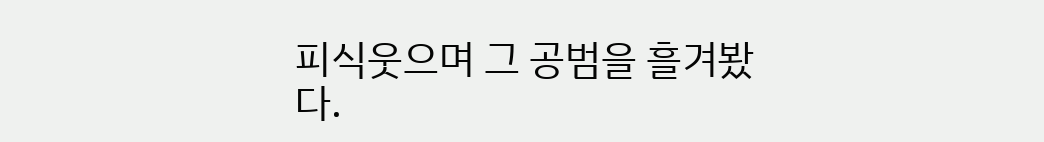피식웃으며 그 공범을 흘겨봤다.